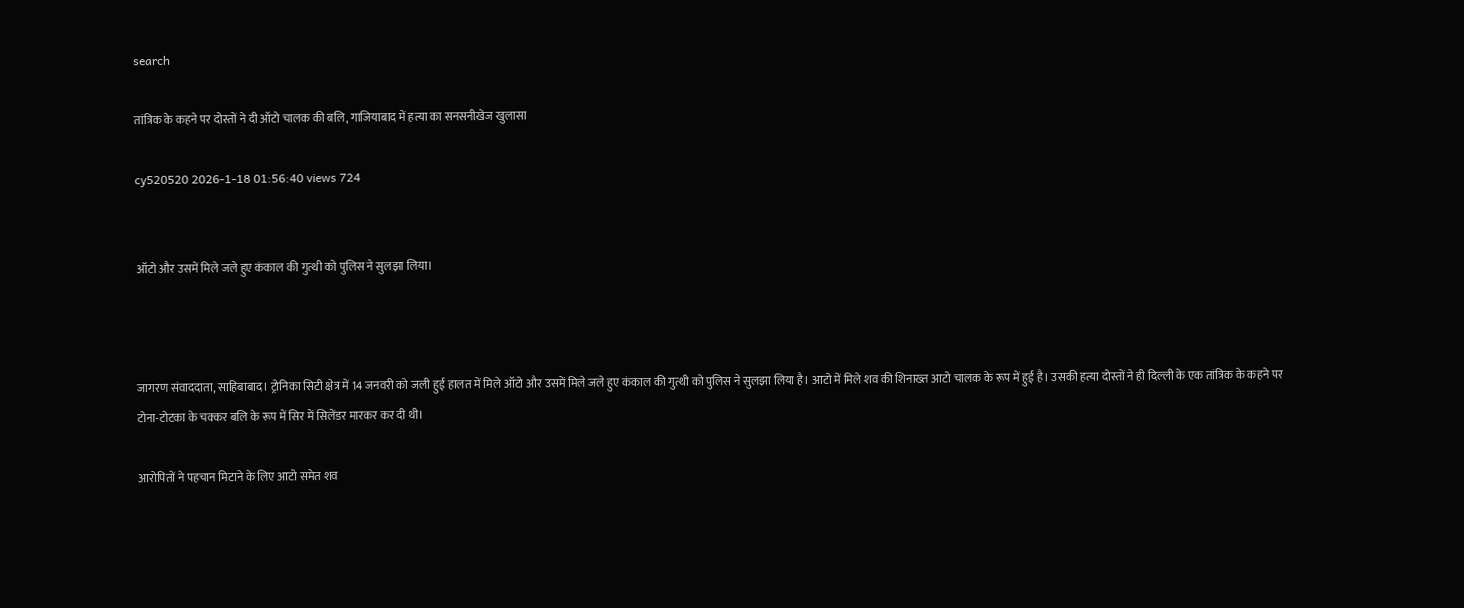search

तांत्रिक के कहने पर दोस्तों ने दी ऑटो चालक की बलि, गाजियाबाद में हत्या का सनसनीखेज खुलासा

cy520520 2026-1-18 01:56:40 views 724


ऑटो और उसमें मिले जले हुए कंकाल की गुत्थी को पुलिस ने सुलझा लिया।



जागरण संवाददाता, साहिबाबाद। ट्रोनिका सिटी क्षेत्र में 14 जनवरी को जली हुई हालत में मिले ऑटो और उसमें मिले जले हुए कंकाल की गुत्थी को पुलिस ने सुलझा लिया है। आटो में मिले शव की शिनाख्त आटो चालक के रूप में हुई है। उसकी हत्या दोस्तों ने ही दिल्ली के एक तांत्रिक के कहने पर टोना-टोटका के चक्कर बलि के रूप में सिर में सिलेंडर मारकर कर दी थी।

आरोपितों ने पहचान मिटाने के लिए आटो समेत शव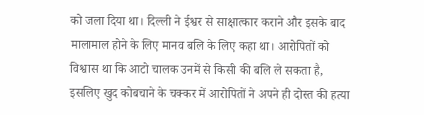को जला दिया था। दिल्ली ने ईश्वर से साक्षात्कार कराने और इसके बाद मालामाल होने के लिए मानव बलि के लिए कहा था। आरोपितों को विश्वास था कि आटो चालक उनमें से किसी की बलि ले सकता है, इसलिए खुद कोबचाने के चक्कर में आरोपितों ने अपने ही दोस्त की हत्या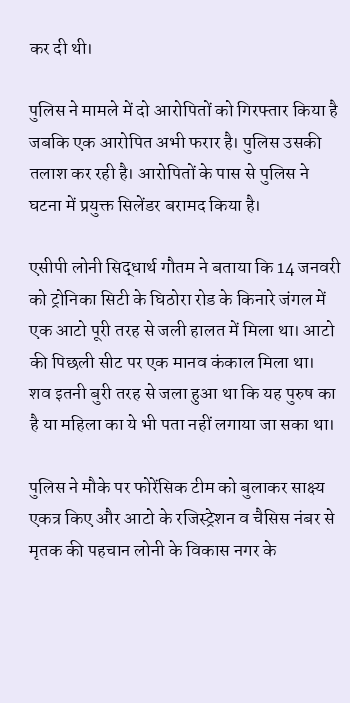कर दी थी।

पुलिस ने मामले में दो आरोपितों को गिरफ्तार किया है जबकि एक आरोपित अभी फरार है। पुलिस उसकी तलाश कर रही है। आरोपितों के पास से पुलिस ने घटना में प्रयुक्त सिलेंडर बरामद किया है।

एसीपी लोनी सिद्धार्थ गौतम ने बताया कि 14 जनवरी को ट्रोनिका सिटी के घिठोरा रोड के किनारे जंगल में एक आटो पूरी तरह से जली हालत में मिला था। आटो की पिछली सीट पर एक मानव कंकाल मिला था। शव इतनी बुरी तरह से जला हुआ था कि यह पुरुष का है या महिला का ये भी पता नहीं लगाया जा सका था।

पुलिस ने मौके पर फोरेंसिक टीम को बुलाकर साक्ष्य एकत्र किए और आटो के रजिस्ट्रेशन व चैसिस नंबर से मृतक की पहचान लोनी के विकास नगर के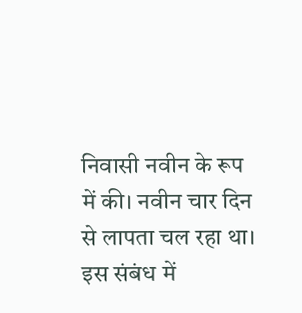निवासी नवीन के रूप में की। नवीन चार दिन से लापता चल रहा था। इस संबंध में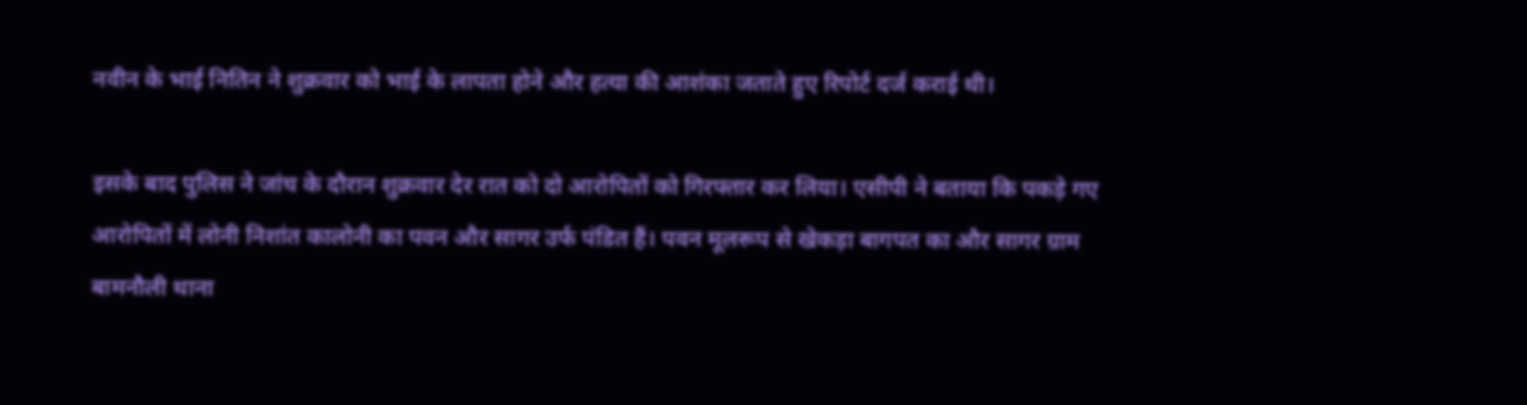नवीन के भाई नितिन ने शुक्रवार को भाई के लापता होने और हत्या की आशंका जताते हुए रिपोर्ट दर्ज कराई थी।

इसके बाद पुलिस ने जांच के दौरान शुक्रवार देर रात को दो आरोपितों को गिरफ्तार कर लिया। एसीपी ने बताया कि पकड़े गए आरोपितों में लोनी निशांत कालोनी का पवन और सागर उर्फ पंडित हैं। पवन मूलरूप से खेकड़ा बागपत का और सागर ग्राम बामनौली थाना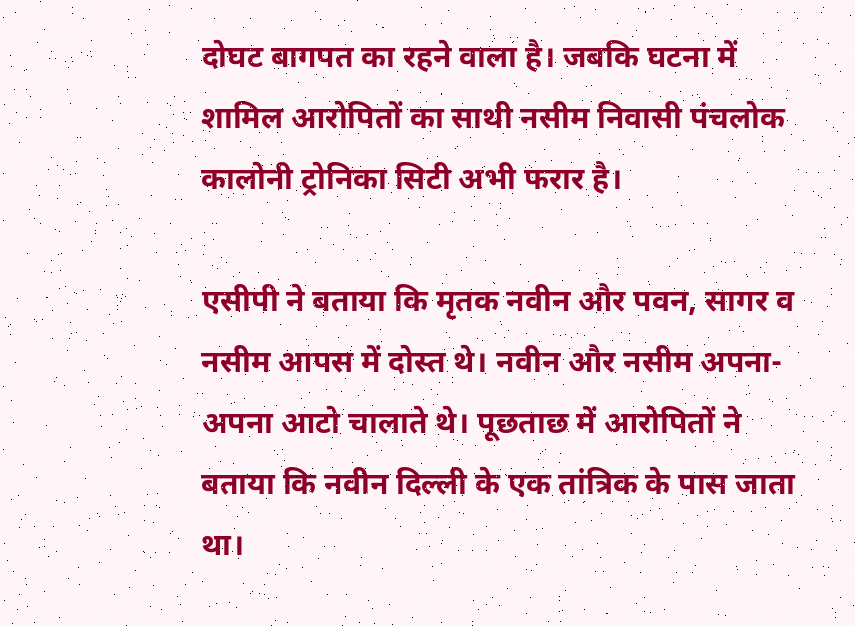दोघट बागपत का रहने वाला है। जबकि घटना में शामिल आरोपितों का साथी नसीम निवासी पंचलोक कालोनी ट्रोनिका सिटी अभी फरार है।

एसीपी ने बताया कि मृतक नवीन और पवन, सागर व नसीम आपस में दोस्त थे। नवीन और नसीम अपना-अपना आटो चालाते थे। पूछताछ में आरोपितों ने बताया कि नवीन दिल्ली के एक तांत्रिक के पास जाता था।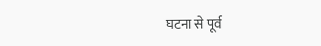घटना से पूर्व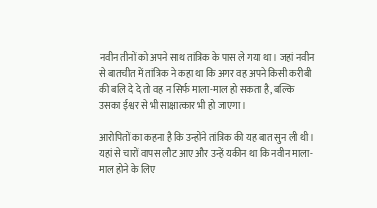नवीन तीनों को अपने साथ तांत्रिक के पास ले गया था। जहां नवीन से बातचीत में तांत्रिक ने कहा था कि अगर वह अपने किसी करीबी की बलि दे दे तो वह न सिर्फ माला-माल हो सकता है, बल्कि उसका ईश्वर से भी साक्षात्कार भी हो जाएगा।

आरोपितों का कहना है कि उन्होंने तांत्रिक की यह बात सुन ली थी। यहां से चारों वापस लौट आए और उन्हें यकीन था कि नवीन माला-माल होने के लिए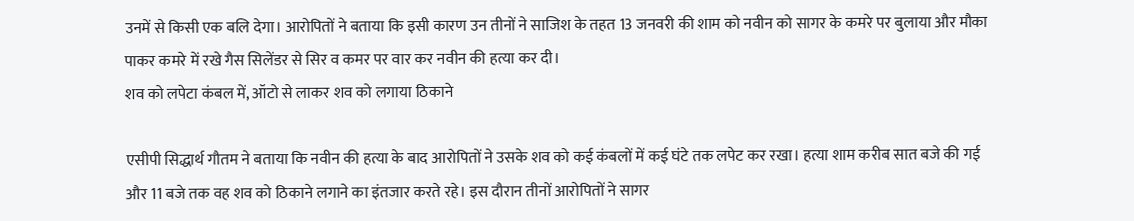उनमें से किसी एक बलि देगा। आरोपितों ने बताया कि इसी कारण उन तीनों ने साजिश के तहत 13 जनवरी की शाम को नवीन को सागर के कमरे पर बुलाया और मौका पाकर कमरे में रखे गैस सिलेंडर से सिर व कमर पर वार कर नवीन की हत्या कर दी।
शव को लपेटा कंबल में, ऑटो से लाकर शव को लगाया ठिकाने

एसीपी सिद्धार्थ गौतम ने बताया कि नवीन की हत्या के बाद आरोपितों ने उसके शव को कई कंबलों में कई घंटे तक लपेट कर रखा। हत्या शाम करीब सात बजे की गई और 11 बजे तक वह शव को ठिकाने लगाने का इंतजार करते रहे। इस दौरान तीनों आरोपितों ने सागर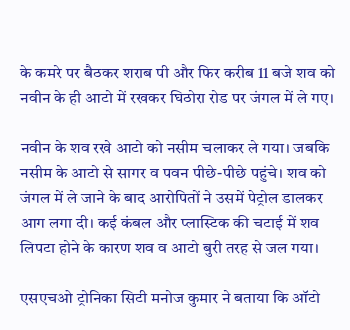के कमरे पर बैठकर शराब पी और फिर करीब 11 बजे शव को नवीन के ही आटो में रखकर घिठोरा रोड पर जंगल में ले गए।

नवीन के शव रखे आटो को नसीम चलाकर ले गया। जबकि नसीम के आटो से सागर व पवन पीछे-पीछे पहुंचे। शव को जंगल में ले जाने के बाद आरोपितों ने उसमें पेट्रोल डालकर आग लगा दी। कई कंबल और प्लास्टिक की चटाई में शव लिपटा होने के कारण शव व आटो बुरी तरह से जल गया।

एसएचओ ट्रोनिका सिटी मनोज कुमार ने बताया कि ऑटो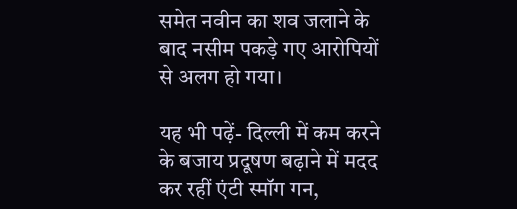समेत नवीन का शव जलाने के बाद नसीम पकड़े गए आरोपियों से अलग हो गया।

यह भी पढ़ें- दिल्ली में कम करने के बजाय प्रदूषण बढ़ाने में मदद कर रहीं एंटी स्मॉग गन,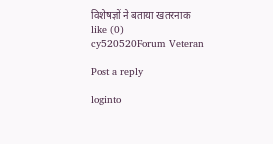विशेषज्ञों ने बताया खतरनाक
like (0)
cy520520Forum Veteran

Post a reply

loginto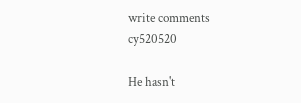write comments
cy520520

He hasn't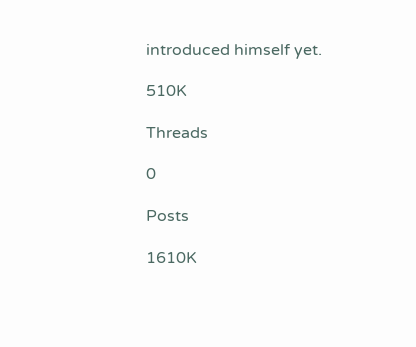introduced himself yet.

510K

Threads

0

Posts

1610K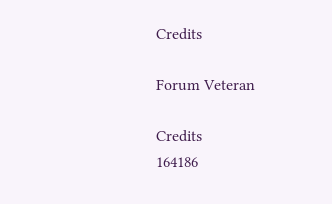Credits

Forum Veteran

Credits
164186